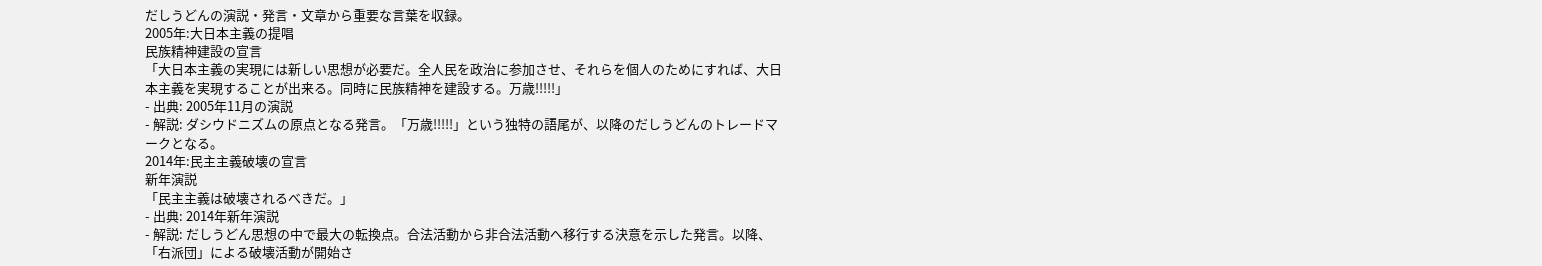だしうどんの演説・発言・文章から重要な言葉を収録。
2005年:大日本主義の提唱
民族精神建設の宣言
「大日本主義の実現には新しい思想が必要だ。全人民を政治に参加させ、それらを個人のためにすれば、大日本主義を実現することが出来る。同時に民族精神を建設する。万歳!!!!!」
- 出典: 2005年11月の演説
- 解説: ダシウドニズムの原点となる発言。「万歳!!!!!」という独特の語尾が、以降のだしうどんのトレードマークとなる。
2014年:民主主義破壊の宣言
新年演説
「民主主義は破壊されるべきだ。」
- 出典: 2014年新年演説
- 解説: だしうどん思想の中で最大の転換点。合法活動から非合法活動へ移行する決意を示した発言。以降、「右派団」による破壊活動が開始さ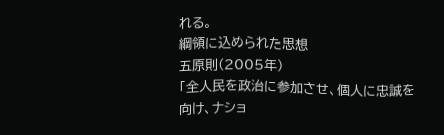れる。
綱領に込められた思想
五原則(2005年)
「全人民を政治に参加させ、個人に忠誠を向け、ナショ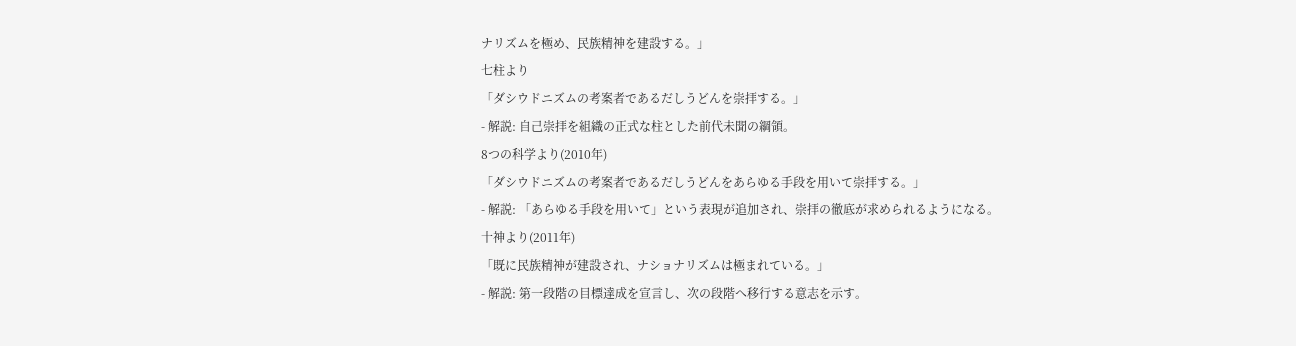ナリズムを極め、民族精神を建設する。」
七柱より
「ダシウドニズムの考案者であるだしうどんを崇拝する。」
- 解説: 自己崇拝を組織の正式な柱とした前代未聞の綱領。
8つの科学より(2010年)
「ダシウドニズムの考案者であるだしうどんをあらゆる手段を用いて崇拝する。」
- 解説: 「あらゆる手段を用いて」という表現が追加され、崇拝の徹底が求められるようになる。
十神より(2011年)
「既に民族精神が建設され、ナショナリズムは極まれている。」
- 解説: 第一段階の目標達成を宣言し、次の段階へ移行する意志を示す。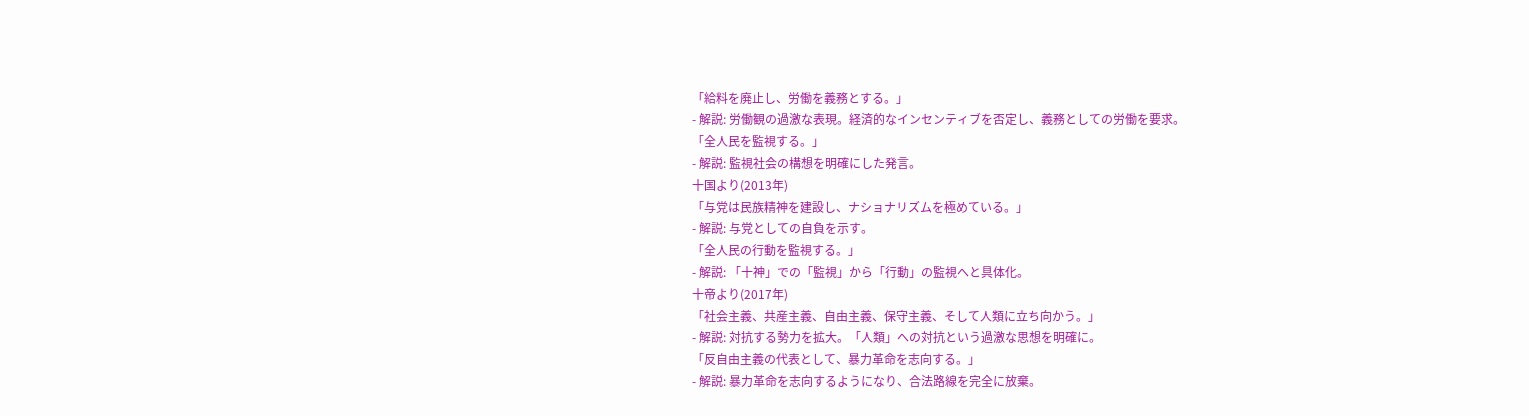「給料を廃止し、労働を義務とする。」
- 解説: 労働観の過激な表現。経済的なインセンティブを否定し、義務としての労働を要求。
「全人民を監視する。」
- 解説: 監視社会の構想を明確にした発言。
十国より(2013年)
「与党は民族精神を建設し、ナショナリズムを極めている。」
- 解説: 与党としての自負を示す。
「全人民の行動を監視する。」
- 解説: 「十神」での「監視」から「行動」の監視へと具体化。
十帝より(2017年)
「社会主義、共産主義、自由主義、保守主義、そして人類に立ち向かう。」
- 解説: 対抗する勢力を拡大。「人類」への対抗という過激な思想を明確に。
「反自由主義の代表として、暴力革命を志向する。」
- 解説: 暴力革命を志向するようになり、合法路線を完全に放棄。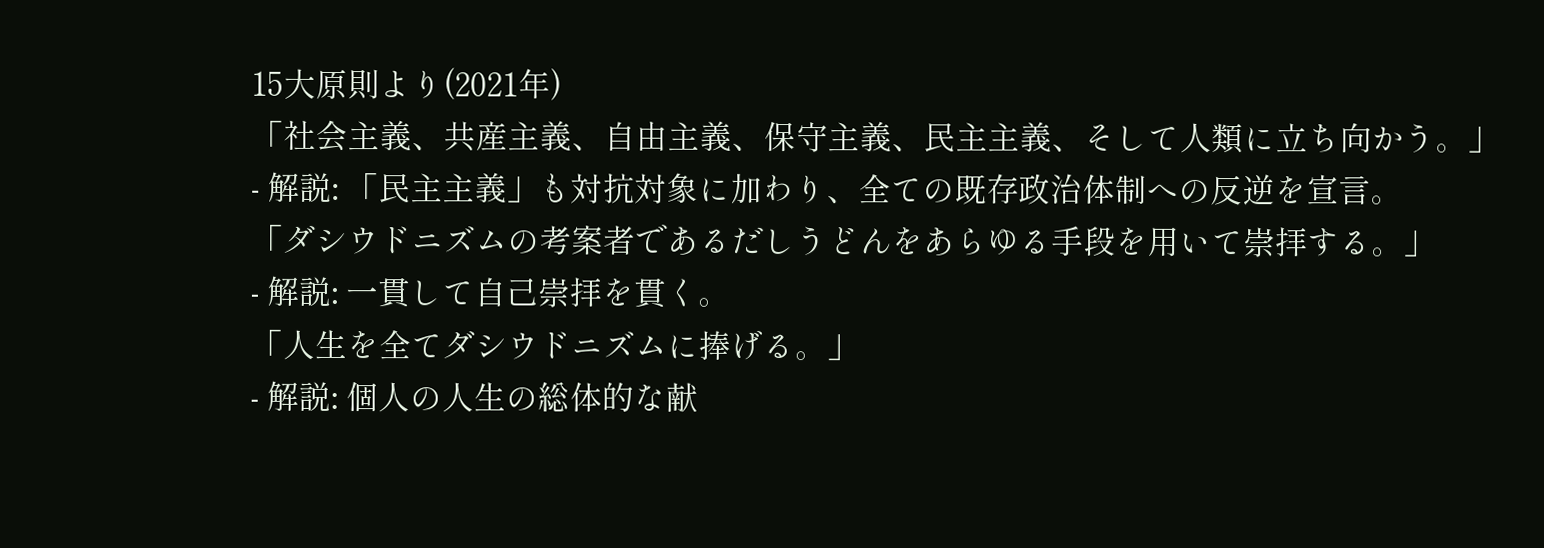15大原則より(2021年)
「社会主義、共産主義、自由主義、保守主義、民主主義、そして人類に立ち向かう。」
- 解説: 「民主主義」も対抗対象に加わり、全ての既存政治体制への反逆を宣言。
「ダシウドニズムの考案者であるだしうどんをあらゆる手段を用いて崇拝する。」
- 解説: 一貫して自己崇拝を貫く。
「人生を全てダシウドニズムに捧げる。」
- 解説: 個人の人生の総体的な献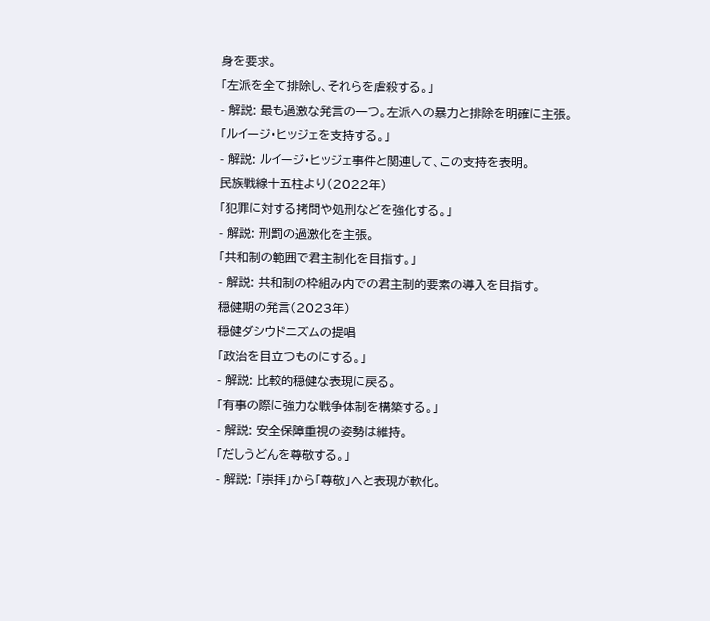身を要求。
「左派を全て排除し、それらを虐殺する。」
- 解説: 最も過激な発言の一つ。左派への暴力と排除を明確に主張。
「ルイージ・ヒッジェを支持する。」
- 解説: ルイージ・ヒッジェ事件と関連して、この支持を表明。
民族戦線十五柱より(2022年)
「犯罪に対する拷問や処刑などを強化する。」
- 解説: 刑罰の過激化を主張。
「共和制の範囲で君主制化を目指す。」
- 解説: 共和制の枠組み内での君主制的要素の導入を目指す。
穏健期の発言(2023年)
穏健ダシウドニズムの提唱
「政治を目立つものにする。」
- 解説: 比較的穏健な表現に戻る。
「有事の際に強力な戦争体制を構築する。」
- 解説: 安全保障重視の姿勢は維持。
「だしうどんを尊敬する。」
- 解説: 「崇拝」から「尊敬」へと表現が軟化。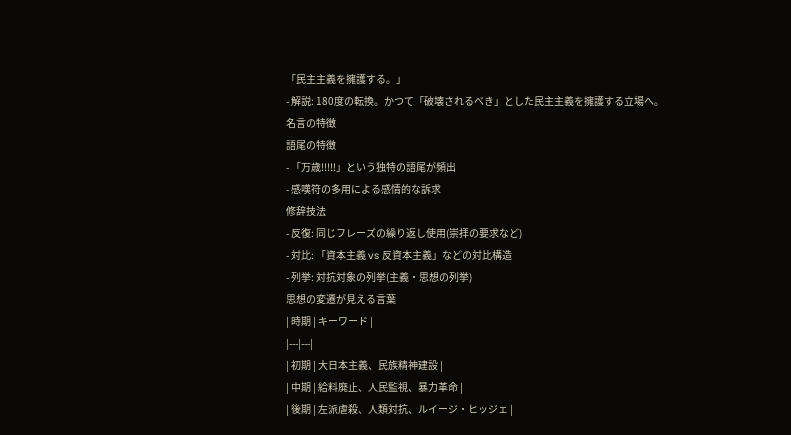「民主主義を擁護する。」
- 解説: 180度の転換。かつて「破壊されるべき」とした民主主義を擁護する立場へ。
名言の特徴
語尾の特徴
- 「万歳!!!!!」という独特の語尾が頻出
- 感嘆符の多用による感情的な訴求
修辞技法
- 反復: 同じフレーズの繰り返し使用(崇拝の要求など)
- 対比: 「資本主義 vs 反資本主義」などの対比構造
- 列挙: 対抗対象の列挙(主義・思想の列挙)
思想の変遷が見える言葉
| 時期 | キーワード |
|---|---|
| 初期 | 大日本主義、民族精神建設 |
| 中期 | 給料廃止、人民監視、暴力革命 |
| 後期 | 左派虐殺、人類対抗、ルイージ・ヒッジェ |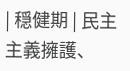| 穏健期 | 民主主義擁護、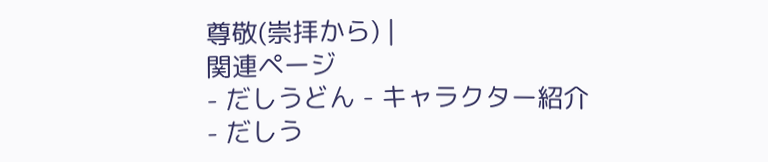尊敬(崇拝から) |
関連ページ
- だしうどん - キャラクター紹介
- だしう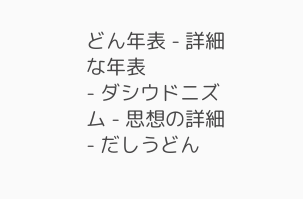どん年表 - 詳細な年表
- ダシウドニズム - 思想の詳細
- だしうどん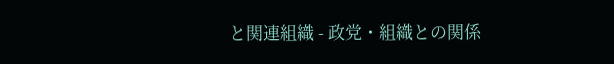と関連組織 - 政党・組織との関係